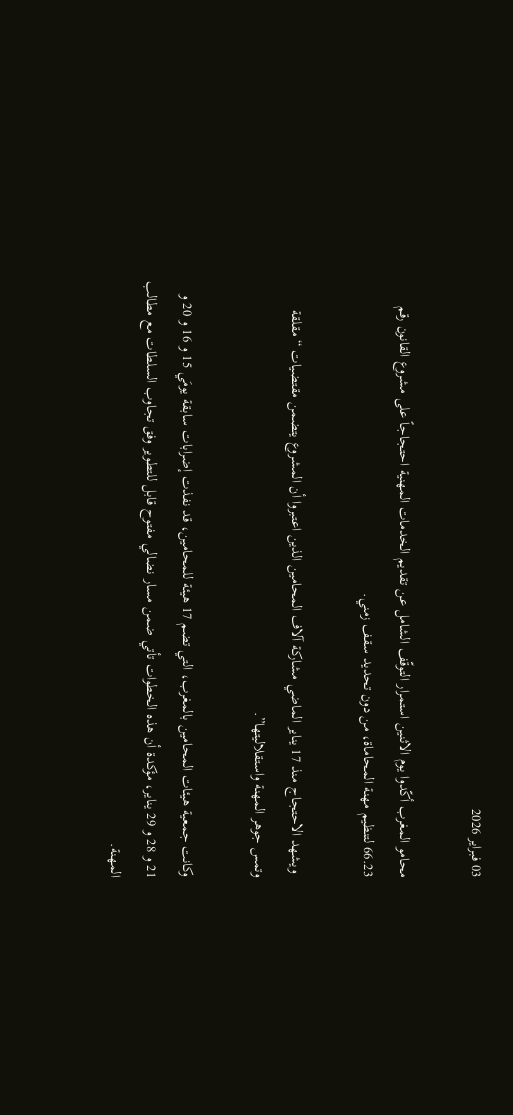03 فبراير 2026

محامو المغرب أكّدوا يوم الاثنين استمرار التوقّف الشامل عن تقديم الخدمات المهنية احتجاجاً على مشروع القانون رقم 66.23 لتنظيم مهنة المحاماة، من دون تحديد سقف زمني.

 ويشهد الاحتجاج منذ 17 يناير الماضي مشاركة آلاف المحامين الذين اعتبروا أن المشروع يتضمن مقتضيات “مقلقة وتمس جوهر المهنة واستقلاليتها”.

وكانت جمعية هيئات المحامين بالمغرب، التي تضم 17 هيئة للمحامين، قد نفذت إضرابات سابقة يومَي 15 و 16 و 20 و 21 و 28 و 29 يناير، مؤكدة أن هذه الخطوات تأتي ضمن مسار نضالي مفتوح قابل للتطوير وفق تجاوب السلطات مع مطالب المهنة.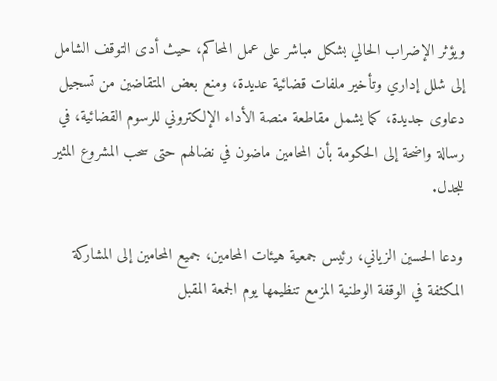ويؤثر الإضراب الحالي بشكل مباشر على عمل المحاكم، حيث أدى التوقف الشامل إلى شلل إداري وتأخير ملفات قضائية عديدة، ومنع بعض المتقاضين من تسجيل دعاوى جديدة، كما يشمل مقاطعة منصة الأداء الإلكتروني للرسوم القضائية، في رسالة واضحة إلى الحكومة بأن المحامين ماضون في نضالهم حتى سحب المشروع المثير للجدل.

ودعا الحسين الزياني، رئيس جمعية هيئات المحامين، جميع المحامين إلى المشاركة المكثفة في الوقفة الوطنية المزمع تنظيمها يوم الجمعة المقبل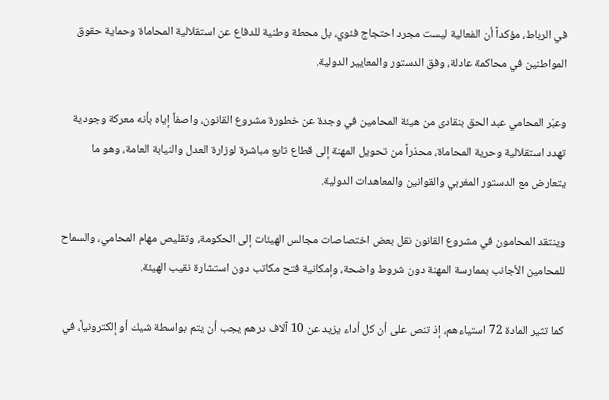في الرباط، مؤكداً أن الفعالية ليست مجرد احتجاج فئوي، بل محطة وطنية للدفاع عن استقلالية المحاماة وحماية حقوق المواطنين في محاكمة عادلة، وفق الدستور والمعايير الدولية.

وعبّر المحامي عبد الحق بنقادى من هيئة المحامين في وجدة عن خطورة مشروع القانون، واصفاً إياه بأنه معركة وجودية تهدد استقلالية وحرية المحاماة، محذراً من تحويل المهنة إلى قطاع تابع مباشرة لوزارة العدل والنيابة العامة، وهو ما يتعارض مع الدستور المغربي والقوانين والمعاهدات الدولية.

وينتقد المحامون في مشروع القانون نقل بعض اختصاصات مجالس الهيئات إلى الحكومة، وتقليص مهام المحامي، والسماح للمحامين الأجانب بممارسة المهنة دون شروط واضحة، وإمكانية فتح مكاتب دون استشارة نقيب الهيئة.

كما تثير المادة 72 استياءهم، إذ تنص على أن كل أداء يزيد عن 10 آلاف درهم يجب أن يتم بواسطة شيك أو إلكترونياً، في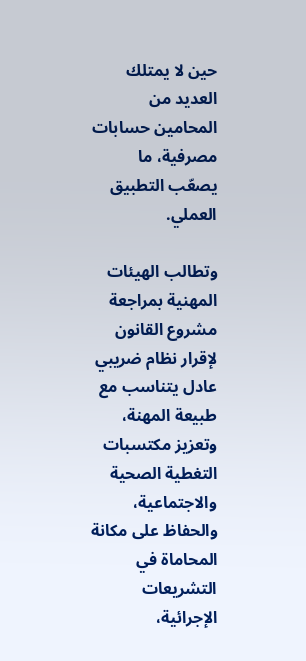حين لا يمتلك العديد من المحامين حسابات مصرفية، ما يصعّب التطبيق العملي.

وتطالب الهيئات المهنية بمراجعة مشروع القانون لإقرار نظام ضريبي عادل يتناسب مع طبيعة المهنة، وتعزيز مكتسبات التغطية الصحية والاجتماعية، والحفاظ على مكانة المحاماة في التشريعات الإجرائية،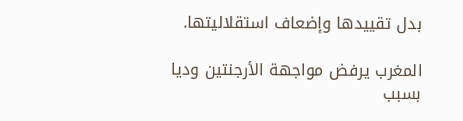بدل تقييدها وإضعاف استقلاليتها.

المغرب يرفض مواجهة الأرجنتين وديا بسبب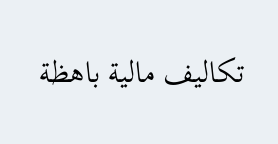تكاليف مالية باهظة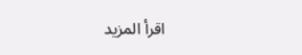اقرأ المزيد